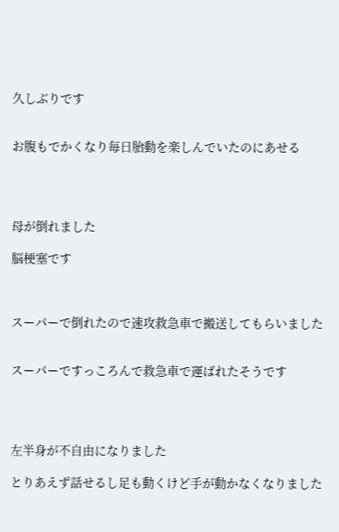久しぶりです


お腹もでかくなり毎日胎動を楽しんでいたのにあせる




母が倒れました

脳梗塞です



スーパーで倒れたので速攻救急車で搬送してもらいました


スーパーですっころんで救急車で運ばれたそうです




左半身が不自由になりました

とりあえず話せるし足も動くけど手が動かなくなりました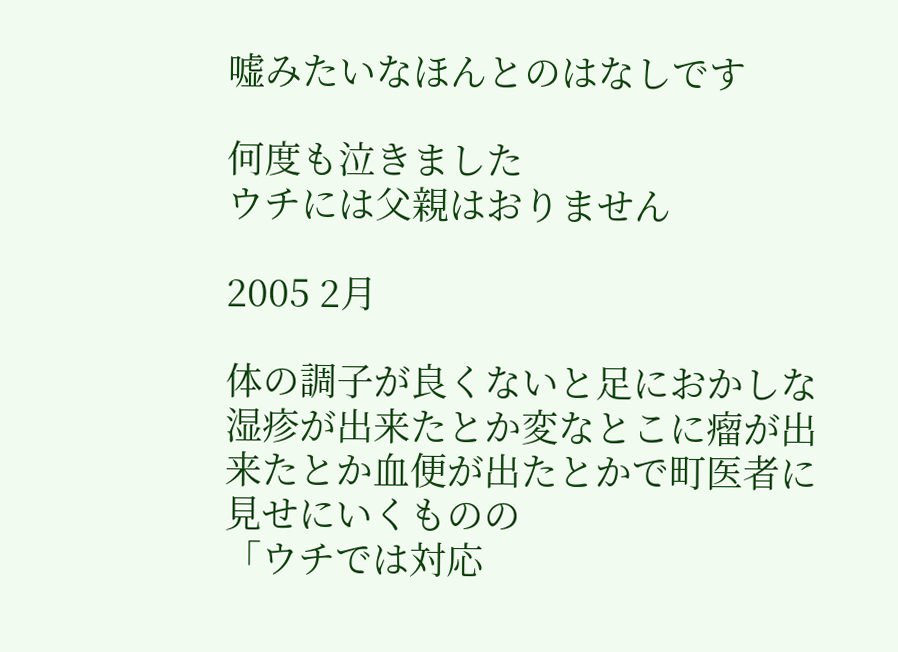嘘みたいなほんとのはなしです

何度も泣きました
ウチには父親はおりません

2005 2月

体の調子が良くないと足におかしな湿疹が出来たとか変なとこに瘤が出来たとか血便が出たとかで町医者に見せにいくものの
「ウチでは対応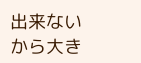出来ないから大き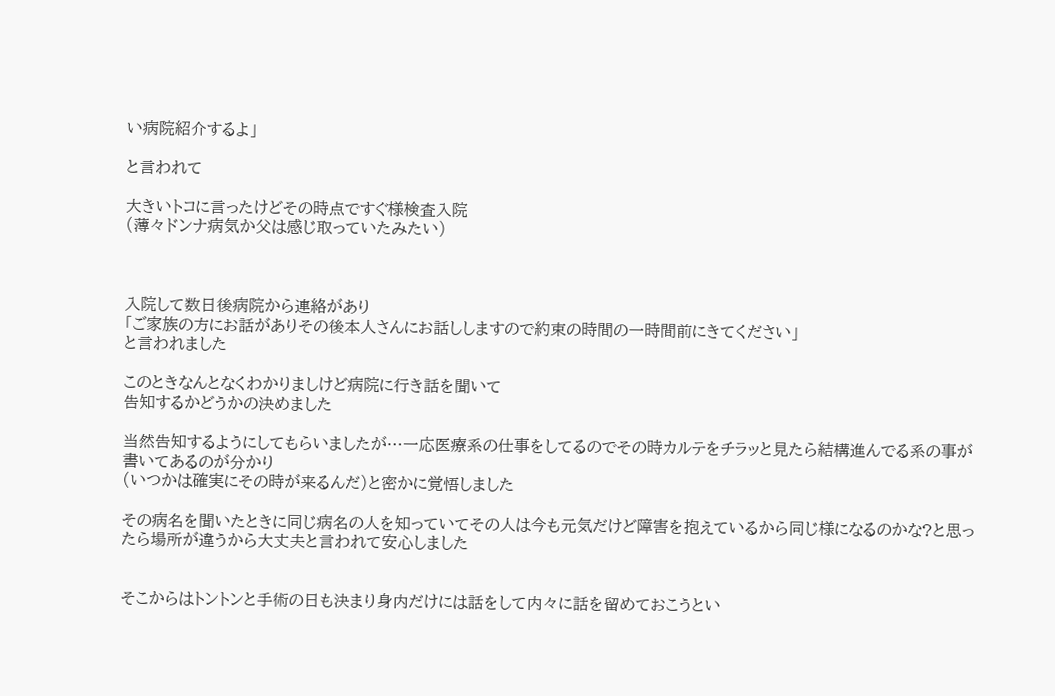い病院紹介するよ」

と言われて

大きいトコに言ったけどその時点ですぐ様検査入院
(薄々ドンナ病気か父は感じ取っていたみたい)



入院して数日後病院から連絡があり
「ご家族の方にお話がありその後本人さんにお話ししますので約束の時間の一時間前にきてください」
と言われました

このときなんとなくわかりましけど病院に行き話を聞いて
告知するかどうかの決めました

当然告知するようにしてもらいましたが…一応医療系の仕事をしてるのでその時カルテをチラッと見たら結構進んでる系の事が書いてあるのが分かり
(いつかは確実にその時が来るんだ)と密かに覚悟しました

その病名を聞いたときに同じ病名の人を知っていてその人は今も元気だけど障害を抱えているから同じ様になるのかな?と思ったら場所が違うから大丈夫と言われて安心しました


そこからはトントンと手術の日も決まり身内だけには話をして内々に話を留めておこうとい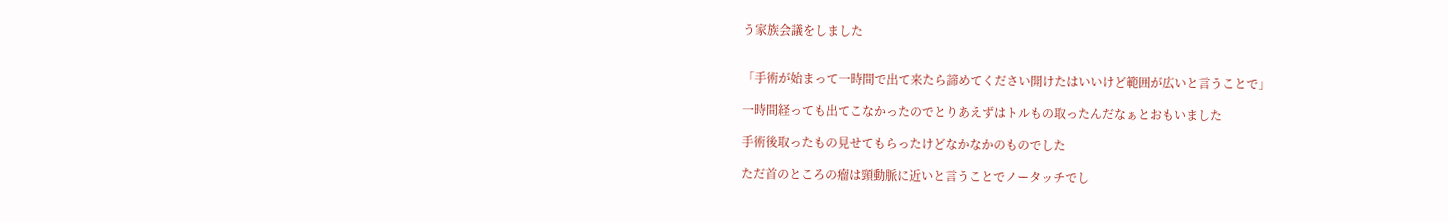う家族会議をしました


「手術が始まって一時間で出て来たら諦めてください開けたはいいけど範囲が広いと言うことで」

一時間経っても出てこなかったのでとりあえずはトルもの取ったんだなぁとおもいました

手術後取ったもの見せてもらったけどなかなかのものでした

ただ首のところの瘤は頸動脈に近いと言うことでノータッチでし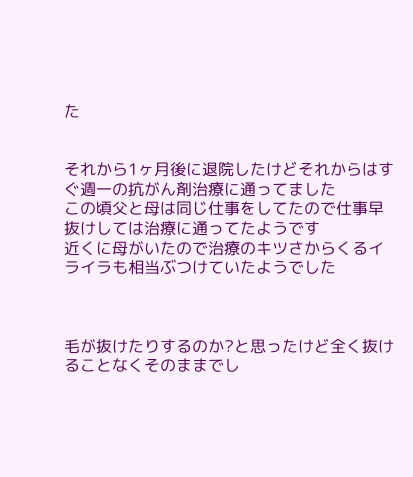た


それから1ヶ月後に退院したけどそれからはすぐ週一の抗がん剤治療に通ってました
この頃父と母は同じ仕事をしてたので仕事早抜けしては治療に通ってたようです
近くに母がいたので治療のキツさからくるイライラも相当ぶつけていたようでした



毛が抜けたりするのか?と思ったけど全く抜けることなくそのままでし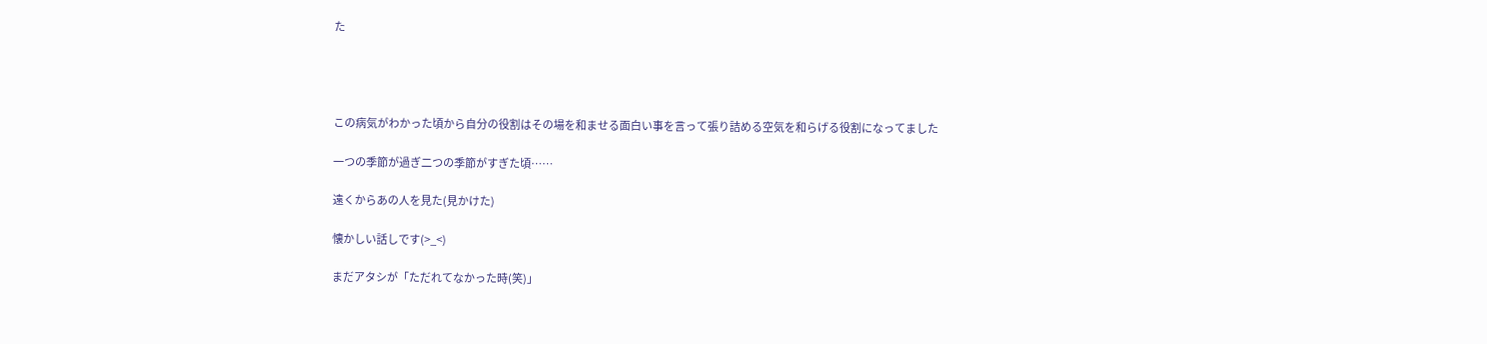た




この病気がわかった頃から自分の役割はその場を和ませる面白い事を言って張り詰める空気を和らげる役割になってました

一つの季節が過ぎ二つの季節がすぎた頃……

遠くからあの人を見た(見かけた)

懐かしい話しです(>_<)

まだアタシが「ただれてなかった時(笑)」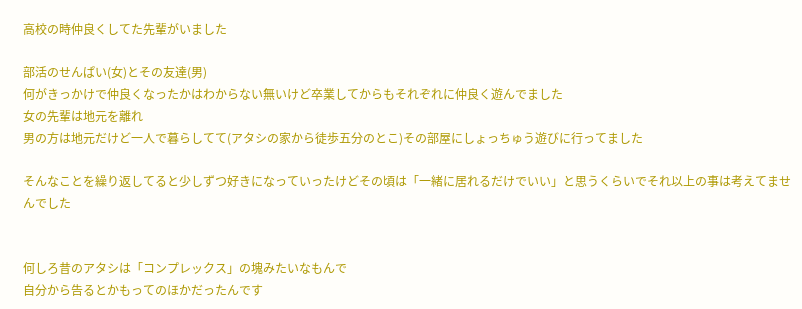高校の時仲良くしてた先輩がいました

部活のせんぱい(女)とその友達(男)
何がきっかけで仲良くなったかはわからない無いけど卒業してからもそれぞれに仲良く遊んでました
女の先輩は地元を離れ
男の方は地元だけど一人で暮らしてて(アタシの家から徒歩五分のとこ)その部屋にしょっちゅう遊びに行ってました

そんなことを繰り返してると少しずつ好きになっていったけどその頃は「一緒に居れるだけでいい」と思うくらいでそれ以上の事は考えてませんでした


何しろ昔のアタシは「コンプレックス」の塊みたいなもんで
自分から告るとかもってのほかだったんです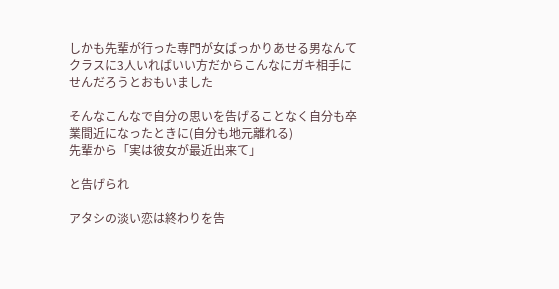しかも先輩が行った専門が女ばっかりあせる男なんてクラスに3人いればいい方だからこんなにガキ相手にせんだろうとおもいました

そんなこんなで自分の思いを告げることなく自分も卒業間近になったときに(自分も地元離れる)
先輩から「実は彼女が最近出来て」

と告げられ

アタシの淡い恋は終わりを告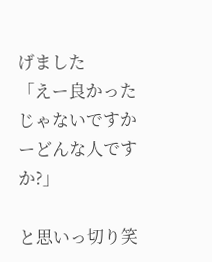げました
「えー良かったじゃないですかーどんな人ですか?」

と思いっ切り笑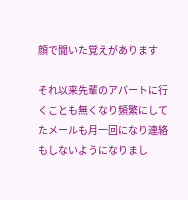顔で聞いた覚えがあります

それ以来先輩のアパートに行くことも無くなり頻繁にしてたメールも月一回になり連絡もしないようになりまし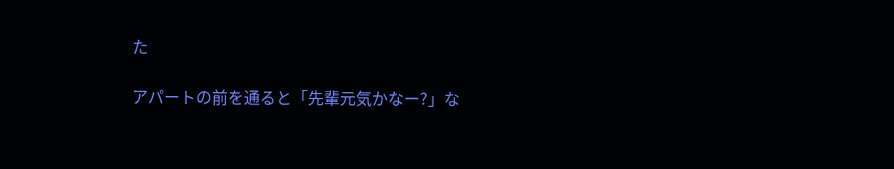た

アパートの前を通ると「先輩元気かなー?」な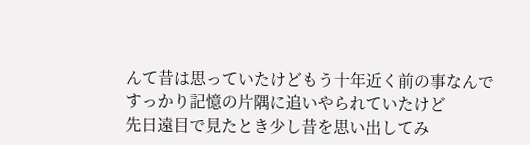んて昔は思っていたけどもう十年近く前の事なんですっかり記憶の片隅に追いやられていたけど
先日遠目で見たとき少し昔を思い出してみ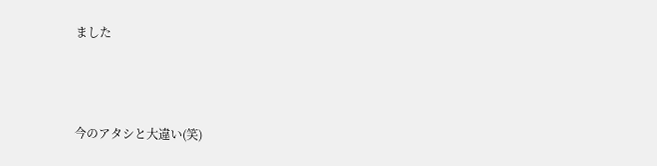ました



今のアタシと大違い(笑)